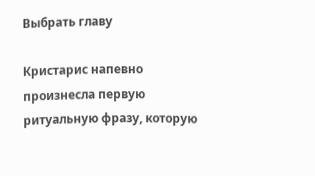Выбрать главу

Кристарис напевно произнесла первую ритуальную фразу, которую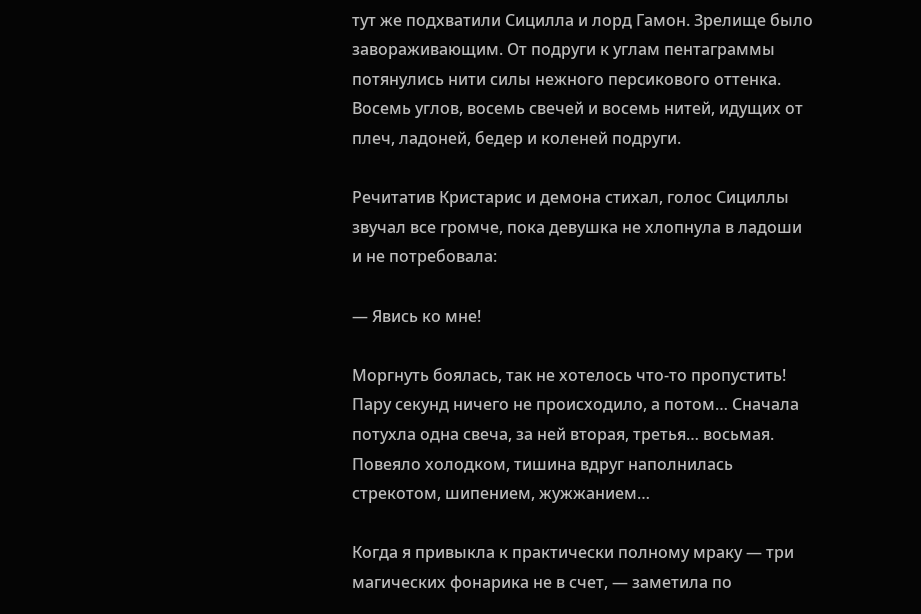тут же подхватили Сицилла и лорд Гамон. Зрелище было завораживающим. От подруги к углам пентаграммы потянулись нити силы нежного персикового оттенка. Восемь углов, восемь свечей и восемь нитей, идущих от плеч, ладоней, бедер и коленей подруги.

Речитатив Кристарис и демона стихал, голос Сициллы звучал все громче, пока девушка не хлопнула в ладоши и не потребовала:

— Явись ко мне!

Моргнуть боялась, так не хотелось что-то пропустить! Пару секунд ничего не происходило, а потом… Сначала потухла одна свеча, за ней вторая, третья… восьмая. Повеяло холодком, тишина вдруг наполнилась стрекотом, шипением, жужжанием…

Когда я привыкла к практически полному мраку — три магических фонарика не в счет, — заметила по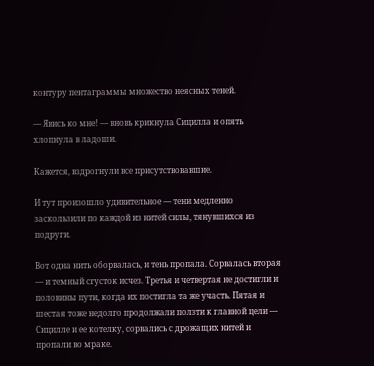контуру пентаграммы множество неясных теней.

— Явись ко мне! — вновь крикнула Сицилла и опять хлопнула в ладоши.

Кажется, вздрогнули все присутствовавшие.

И тут произошло удивительное — тени медленно заскользили по каждой из нитей силы, тянувшихся из подруги.

Вот одна нить оборвалась, и тень пропала. Сорвалась вторая — и темный сгусток исчез. Третья и четвертая не достигли и половины пути, когда их постигла та же участь. Пятая и шестая тоже недолго продолжали ползти к главной цели — Сицилле и ее котелку, сорвались с дрожащих нитей и пропали во мраке.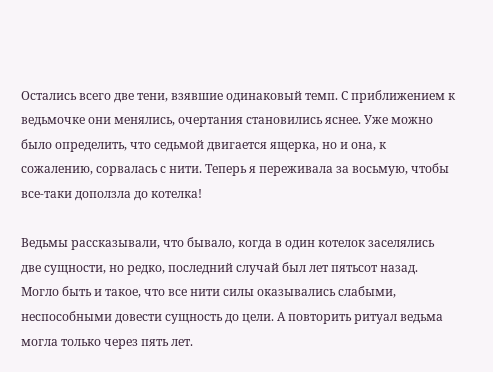Остались всего две тени, взявшие одинаковый темп. С приближением к ведьмочке они менялись, очертания становились яснее. Уже можно было определить, что седьмой двигается ящерка, но и она, к сожалению, сорвалась с нити. Теперь я переживала за восьмую, чтобы все-таки доползла до котелка!

Ведьмы рассказывали, что бывало, когда в один котелок заселялись две сущности, но редко, последний случай был лет пятьсот назад. Могло быть и такое, что все нити силы оказывались слабыми, неспособными довести сущность до цели. А повторить ритуал ведьма могла только через пять лет.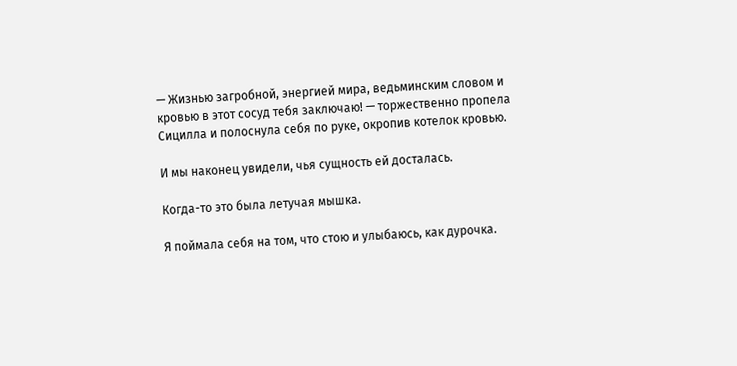— Жизнью загробной, энергией мира, ведьминским словом и кровью в этот сосуд тебя заключаю! — торжественно пропела Сицилла и полоснула себя по руке, окропив котелок кровью.

И мы наконец увидели, чья сущность ей досталась.

Когда-то это была летучая мышка.

Я поймала себя на том, что стою и улыбаюсь, как дурочка.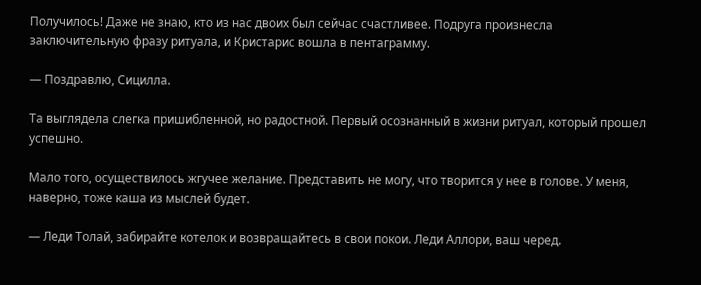Получилось! Даже не знаю, кто из нас двоих был сейчас счастливее. Подруга произнесла заключительную фразу ритуала, и Кристарис вошла в пентаграмму.

— Поздравлю, Сицилла.

Та выглядела слегка пришибленной, но радостной. Первый осознанный в жизни ритуал, который прошел успешно.

Мало того, осуществилось жгучее желание. Представить не могу, что творится у нее в голове. У меня, наверно, тоже каша из мыслей будет.

— Леди Толай, забирайте котелок и возвращайтесь в свои покои. Леди Аллори, ваш черед.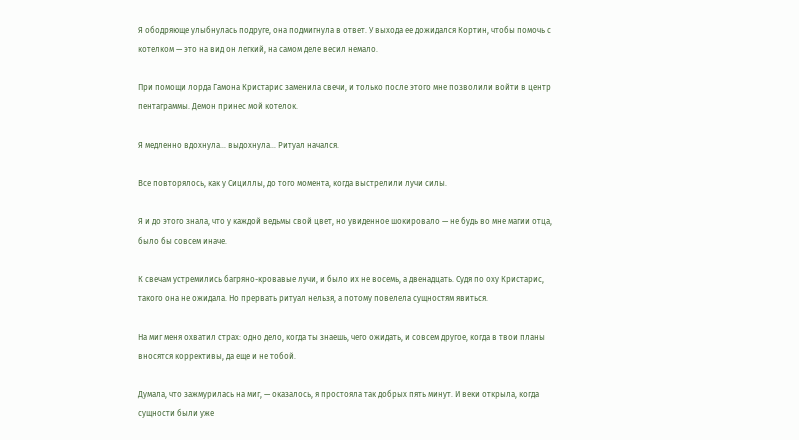Я ободряюще улыбнулась подруге, она подмигнула в ответ. У выхода ее дожидался Кортин, чтобы помочь с котелком — это на вид он легкий, на самом деле весил немало.

При помощи лорда Гамона Кристарис заменила свечи, и только после этого мне позволили войти в центр пентаграммы. Демон принес мой котелок.

Я медленно вдохнула… выдохнула… Ритуал начался.

Все повторялось, как у Сициллы, до того момента, когда выстрелили лучи силы.

Я и до этого знала, что у каждой ведьмы свой цвет, но увиденное шокировало — не будь во мне магии отца, было бы совсем иначе.

К свечам устремились багряно-кровавые лучи, и было их не восемь, а двенадцать. Судя по оху Кристарис, такого она не ожидала. Но прервать ритуал нельзя, а потому повелела сущностям явиться.

На миг меня охватил страх: одно дело, когда ты знаешь, чего ожидать, и совсем другое, когда в твои планы вносятся коррективы, да еще и не тобой.

Думала, что зажмурилась на миг, — оказалось, я простояла так добрых пять минут. И веки открыла, когда сущности были уже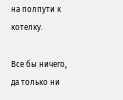на полпути к котелку.

Все бы ничего, да только ни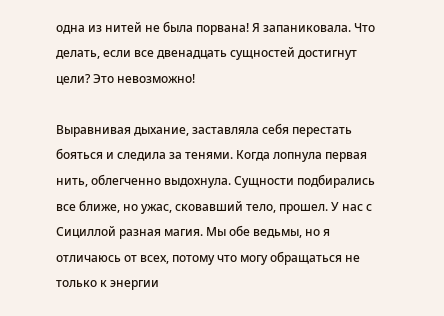одна из нитей не была порвана! Я запаниковала. Что делать, если все двенадцать сущностей достигнут цели? Это невозможно!

Выравнивая дыхание, заставляла себя перестать бояться и следила за тенями. Когда лопнула первая нить, облегченно выдохнула. Сущности подбирались все ближе, но ужас, сковавший тело, прошел. У нас с Сициллой разная магия. Мы обе ведьмы, но я отличаюсь от всех, потому что могу обращаться не только к энергии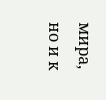мира, но и к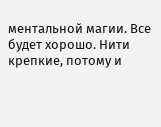ментальной магии. Все будет хорошо. Нити крепкие, потому и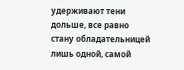удерживают тени дольше, все равно стану обладательницей лишь одной, самой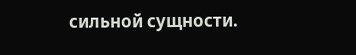сильной сущности.